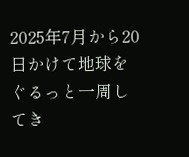2025年7月から20日かけて地球をぐるっと一周してき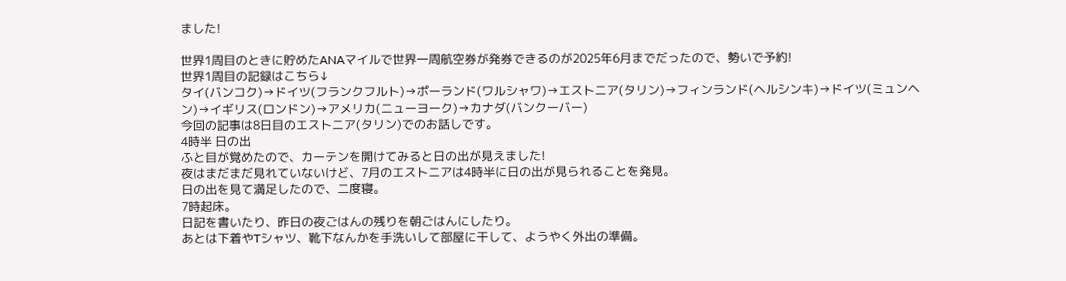ました!

世界1周目のときに貯めたANAマイルで世界一周航空券が発券できるのが2025年6月までだったので、勢いで予約!
世界1周目の記録はこちら↓
タイ(バンコク)→ドイツ(フランクフルト)→ポーランド(ワルシャワ)→エストニア(タリン)→フィンランド(ヘルシンキ)→ドイツ(ミュンヘン)→イギリス(ロンドン)→アメリカ(ニューヨーク)→カナダ(バンクーバー)
今回の記事は8日目のエストニア(タリン)でのお話しです。
4時半 日の出
ふと目が覚めたので、カーテンを開けてみると日の出が見えました!
夜はまだまだ見れていないけど、7月のエストニアは4時半に日の出が見られることを発見。
日の出を見て満足したので、二度寝。
7時起床。
日記を書いたり、昨日の夜ごはんの残りを朝ごはんにしたり。
あとは下着やTシャツ、靴下なんかを手洗いして部屋に干して、ようやく外出の準備。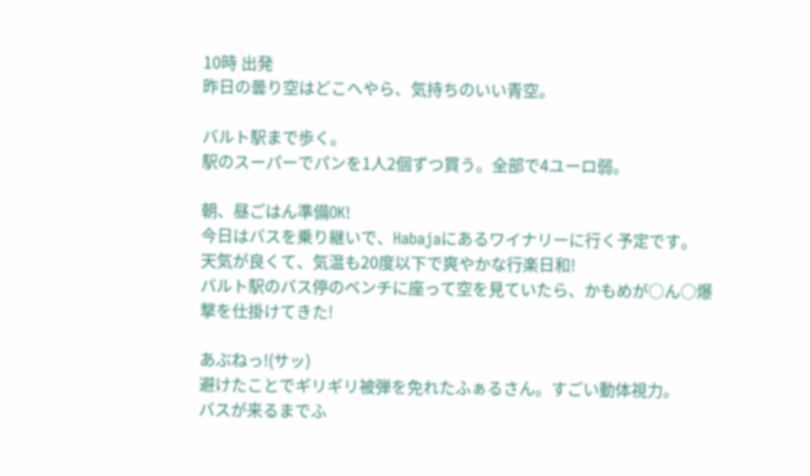10時 出発
昨日の曇り空はどこへやら、気持ちのいい青空。

バルト駅まで歩く。
駅のスーパーでパンを1人2個ずつ買う。全部で4ユーロ弱。

朝、昼ごはん準備OK!
今日はバスを乗り継いで、Habajaにあるワイナリーに行く予定です。
天気が良くて、気温も20度以下で爽やかな行楽日和!
バルト駅のバス停のベンチに座って空を見ていたら、かもめが○ん○爆撃を仕掛けてきた!

あぶねっ!(サッ)
避けたことでギリギリ被弾を免れたふぁるさん。すごい動体視力。
バスが来るまでふ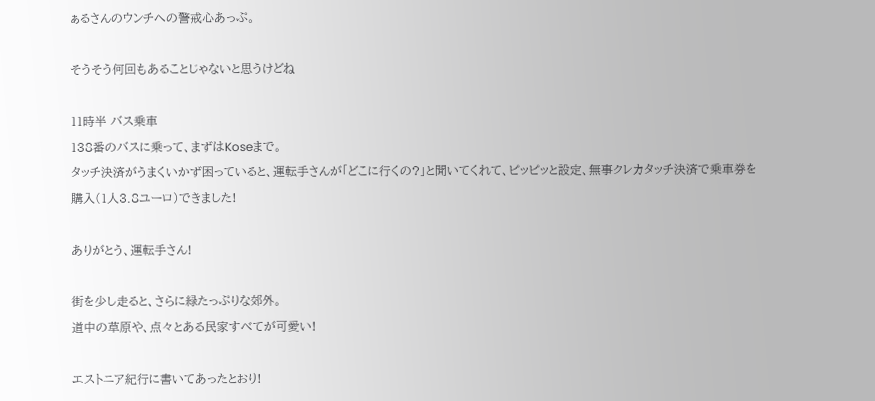ぁるさんのウンチへの警戒心あっぷ。

そうそう何回もあることじゃないと思うけどね

11時半 バス乗車
138番のバスに乗って、まずはKoseまで。
タッチ決済がうまくいかず困っていると、運転手さんが「どこに行くの?」と聞いてくれて、ピッピッと設定、無事クレカタッチ決済で乗車券を購入(1人3.8ユーロ)できました!

ありがとう、運転手さん!

街を少し走ると、さらに緑たっぷりな郊外。
道中の草原や、点々とある民家すべてが可愛い!

エストニア紀行に書いてあったとおり!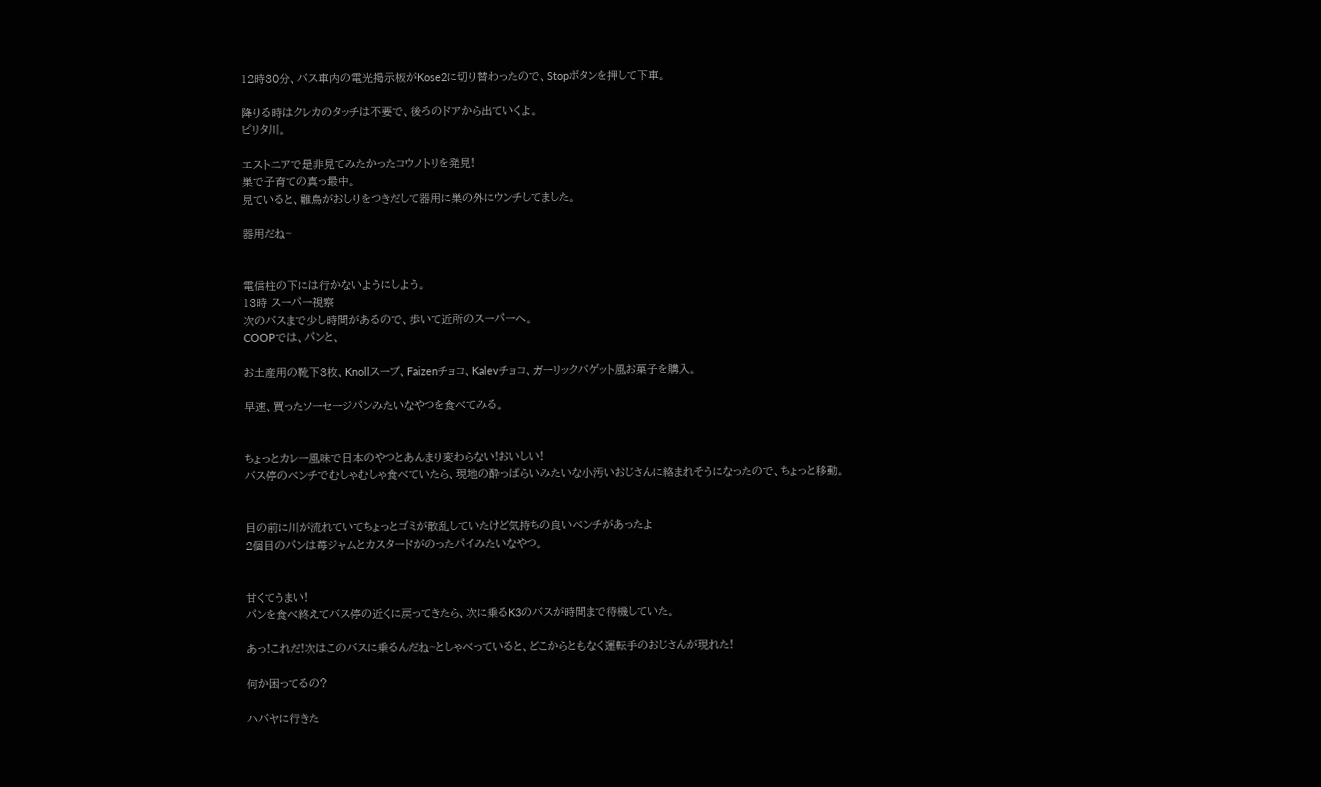12時30分、バス車内の電光掲示板がKose2に切り替わったので、Stopボタンを押して下車。

降りる時はクレカのタッチは不要で、後ろのドアから出ていくよ。
ピリタ川。

エストニアで是非見てみたかったコウノトリを発見!
巣で子育ての真っ最中。
見ていると、雛鳥がおしりをつきだして器用に巣の外にウンチしてました。

器用だね~


電信柱の下には行かないようにしよう。
13時 スーパー視察
次のバスまで少し時間があるので、歩いて近所のスーパーへ。
COOPでは、パンと、

お土産用の靴下3枚、Knollスープ、Faizenチョコ、Kalevチョコ、ガーリックバゲット風お菓子を購入。

早速、買ったソーセージパンみたいなやつを食べてみる。


ちょっとカレー風味で日本のやつとあんまり変わらない!おいしい!
バス停のベンチでむしゃむしゃ食べていたら、現地の酔っぱらいみたいな小汚いおじさんに絡まれそうになったので、ちょっと移動。


目の前に川が流れていてちょっとゴミが散乱していたけど気持ちの良いベンチがあったよ
2個目のパンは苺ジャムとカスタードがのったパイみたいなやつ。


甘くてうまい!
パンを食べ終えてバス停の近くに戻ってきたら、次に乗るK3のバスが時間まで待機していた。

あっ!これだ!次はこのバスに乗るんだね~としゃべっていると、どこからともなく運転手のおじさんが現れた!

何か困ってるの?

ハバヤに行きた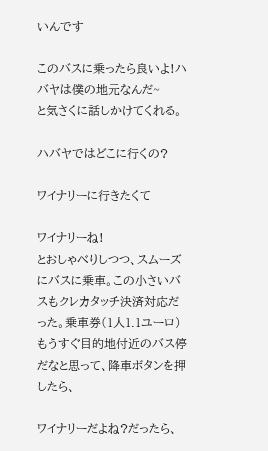いんです

このバスに乗ったら良いよ!ハバヤは僕の地元なんだ~
と気さくに話しかけてくれる。

ハバヤではどこに行くの?

ワイナリーに行きたくて

ワイナリーね!
とおしゃべりしつつ、スムーズにバスに乗車。この小さいバスもクレカタッチ決済対応だった。乗車券(1人1.1ユーロ)
もうすぐ目的地付近のバス停だなと思って、降車ボタンを押したら、

ワイナリーだよね?だったら、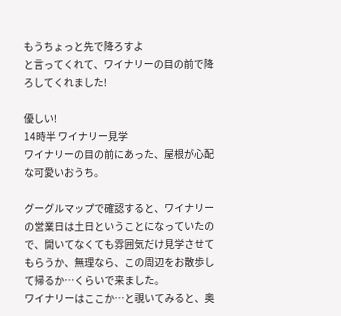もうちょっと先で降ろすよ
と言ってくれて、ワイナリーの目の前で降ろしてくれました!

優しい!
14時半 ワイナリー見学
ワイナリーの目の前にあった、屋根が心配な可愛いおうち。

グーグルマップで確認すると、ワイナリーの営業日は土日ということになっていたので、開いてなくても雰囲気だけ見学させてもらうか、無理なら、この周辺をお散歩して帰るか…くらいで来ました。
ワイナリーはここか…と覗いてみると、奥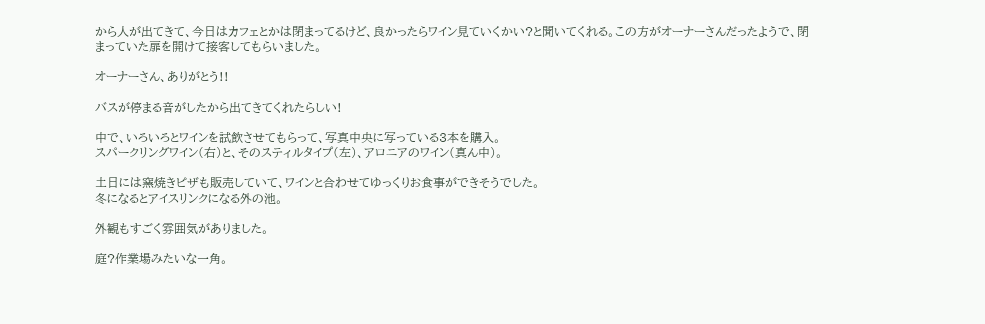から人が出てきて、今日はカフェとかは閉まってるけど、良かったらワイン見ていくかい?と聞いてくれる。この方がオーナーさんだったようで、閉まっていた扉を開けて接客してもらいました。

オーナーさん、ありがとう!!

バスが停まる音がしたから出てきてくれたらしい!

中で、いろいろとワインを試飲させてもらって、写真中央に写っている3本を購入。
スパークリングワイン(右)と、そのスティルタイプ(左)、アロニアのワイン(真ん中)。

土日には窯焼きピザも販売していて、ワインと合わせてゆっくりお食事ができそうでした。
冬になるとアイスリンクになる外の池。

外観もすごく雰囲気がありました。

庭?作業場みたいな一角。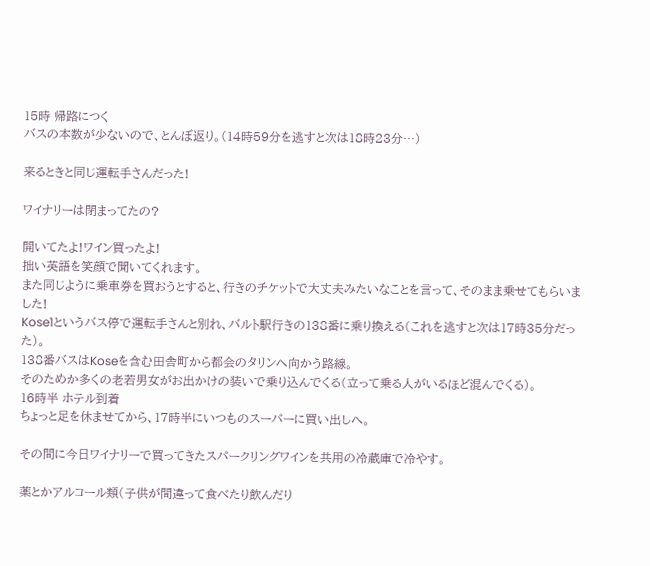15時 帰路につく
バスの本数が少ないので、とんぼ返り。(14時59分を逃すと次は18時23分…)

来るときと同じ運転手さんだった!

ワイナリーは閉まってたの?

開いてたよ!ワイン買ったよ!
拙い英語を笑顔で聞いてくれます。
また同じように乗車券を買おうとすると、行きのチケットで大丈夫みたいなことを言って、そのまま乗せてもらいました!
Kose1というバス停で運転手さんと別れ、バルト駅行きの138番に乗り換える(これを逃すと次は17時35分だった)。
138番バスはKoseを含む田舎町から都会のタリンへ向かう路線。
そのためか多くの老若男女がお出かけの装いで乗り込んでくる(立って乗る人がいるほど混んでくる)。
16時半 ホテル到着
ちょっと足を休ませてから、17時半にいつものスーパーに買い出しへ。

その間に今日ワイナリーで買ってきたスパークリングワインを共用の冷蔵庫で冷やす。

薬とかアルコール類(子供が間違って食べたり飲んだり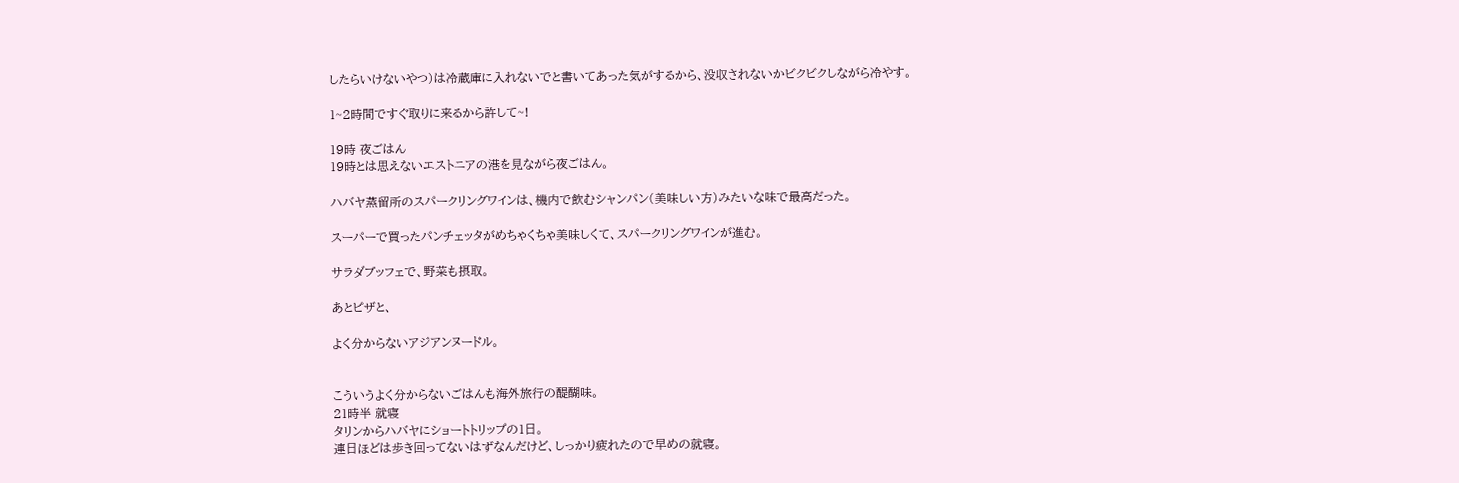したらいけないやつ)は冷蔵庫に入れないでと書いてあった気がするから、没収されないかビクビクしながら冷やす。

1~2時間ですぐ取りに来るから許して~!

19時 夜ごはん
19時とは思えないエストニアの港を見ながら夜ごはん。

ハバヤ蒸留所のスパークリングワインは、機内で飲むシャンパン(美味しい方)みたいな味で最高だった。

スーパーで買ったパンチェッタがめちゃくちゃ美味しくて、スパークリングワインが進む。

サラダブッフェで、野菜も摂取。

あとピザと、

よく分からないアジアンヌードル。


こういうよく分からないごはんも海外旅行の醍醐味。
21時半 就寝
タリンからハバヤにショートトリップの1日。
連日ほどは歩き回ってないはずなんだけど、しっかり疲れたので早めの就寝。